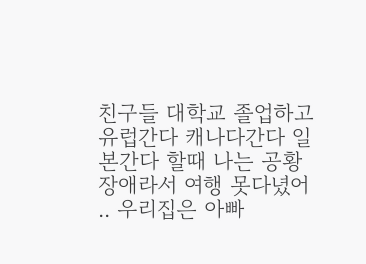친구들 대학교 졸업하고 유럽간다 캐나다간다 일본간다 할때 나는 공황장애라서 여행 못다녔어 .. 우리집은 아빠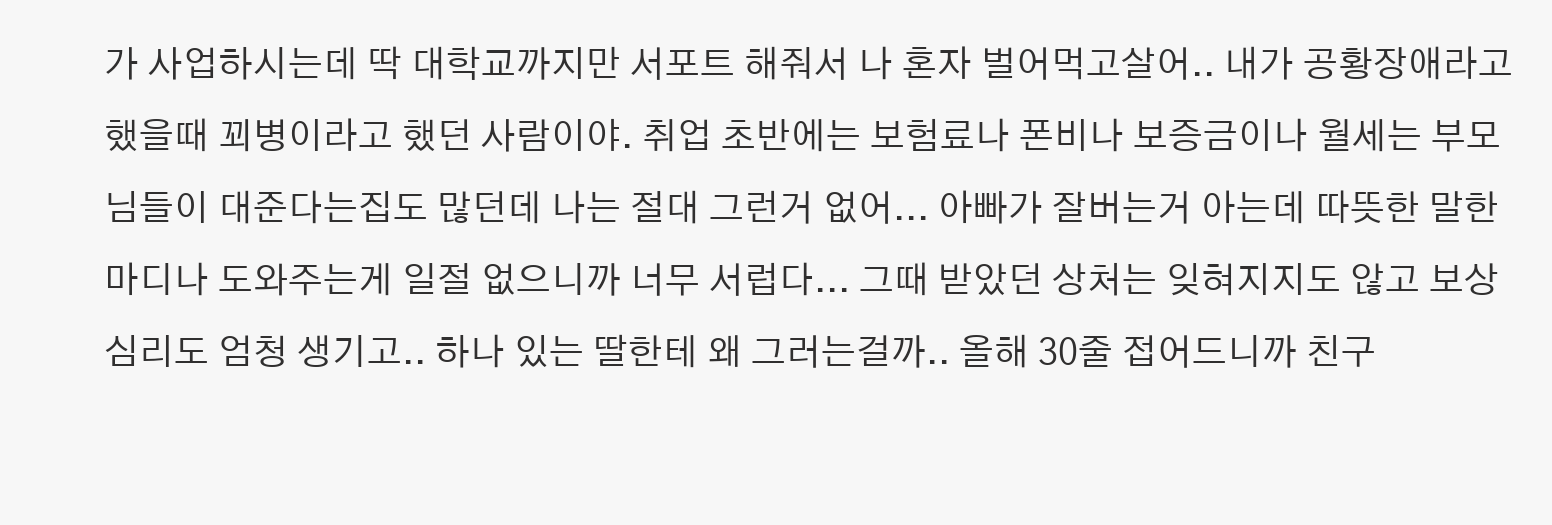가 사업하시는데 딱 대학교까지만 서포트 해줘서 나 혼자 벌어먹고살어.. 내가 공황장애라고 했을때 꾀병이라고 했던 사람이야. 취업 초반에는 보험료나 폰비나 보증금이나 월세는 부모님들이 대준다는집도 많던데 나는 절대 그런거 없어... 아빠가 잘버는거 아는데 따뜻한 말한마디나 도와주는게 일절 없으니까 너무 서럽다... 그때 받았던 상처는 잊혀지지도 않고 보상심리도 엄청 생기고.. 하나 있는 딸한테 왜 그러는걸까.. 올해 30줄 접어드니까 친구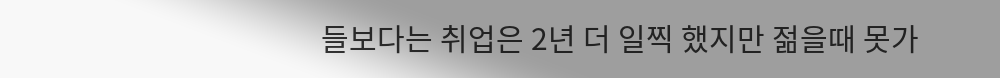들보다는 취업은 2년 더 일찍 했지만 젊을때 못가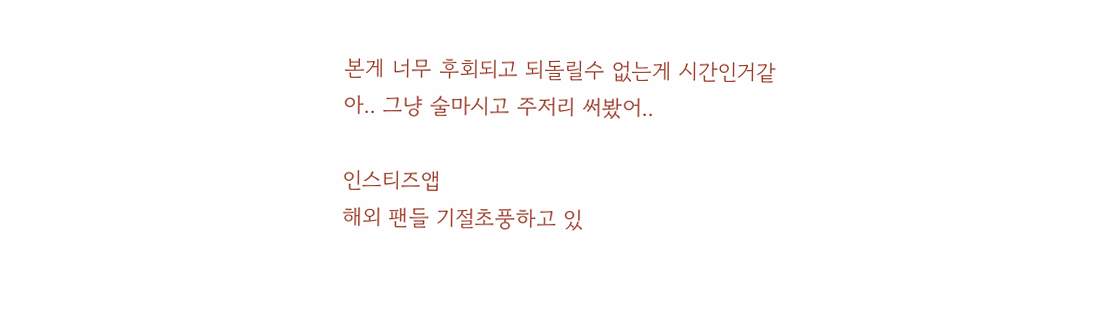본게 너무 후회되고 되돌릴수 없는게 시간인거같아.. 그냥 술마시고 주저리 써봤어..

인스티즈앱
해외 팬들 기절초풍하고 있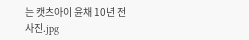는 캣츠아이 윤채 10년 전 사진.jpg